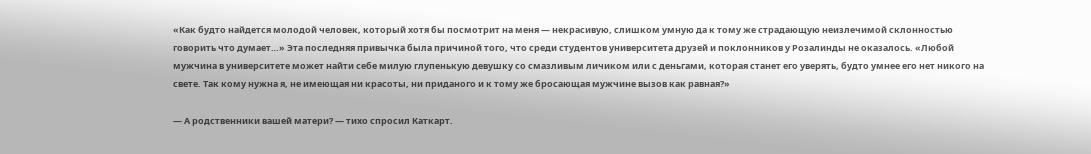«Как будто найдется молодой человек, который хотя бы посмотрит на меня — некрасивую, слишком умную да к тому же страдающую неизлечимой склонностью говорить что думает…» Эта последняя привычка была причиной того, что среди студентов университета друзей и поклонников у Розалинды не оказалось. «Любой мужчина в университете может найти себе милую глупенькую девушку со смазливым личиком или с деньгами, которая станет его уверять, будто умнее его нет никого на свете. Так кому нужна я, не имеющая ни красоты, ни приданого и к тому же бросающая мужчине вызов как равная?»

— А родственники вашей матери? — тихо спросил Каткарт.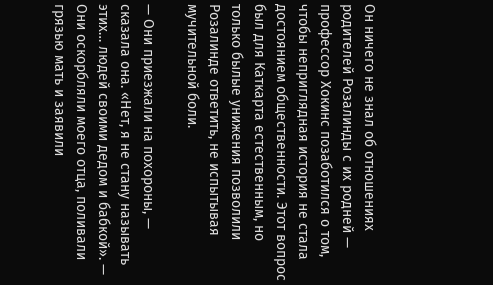Он ничего не знал об отношениях родителей Розалинды с их родней — профессор Хокинс позаботился о том, чтобы неприглядная история не стала достоянием общественности. Этот вопрос был для Каткарта естественным, но только былые унижения позволили Розалинде ответить, не испытывая мучительной боли.

— Они приезжали на похороны, — сказала она. «Нет, я не стану называть этих… людей своими дедом и бабкой». — Они оскорбляли моего отца, поливали грязью мать и заявили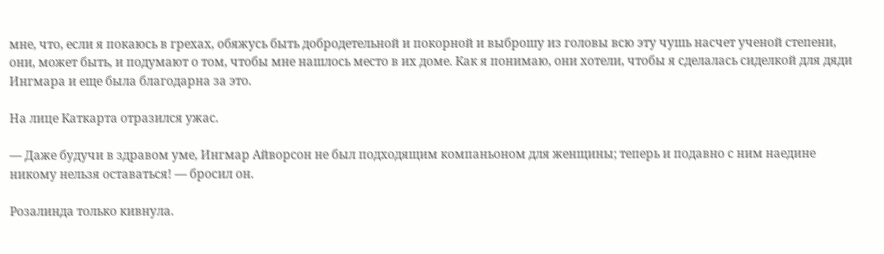мне, что, если я покаюсь в грехах, обяжусь быть добродетельной и покорной и выброшу из головы всю эту чушь насчет ученой степени, они, может быть, и подумают о том, чтобы мне нашлось место в их доме. Как я понимаю, они хотели, чтобы я сделалась сиделкой для дяди Ингмара и еще была благодарна за это.

На лице Каткарта отразился ужас.

— Даже будучи в здравом уме, Ингмар Айворсон не был подходящим компаньоном для женщины; теперь и подавно с ним наедине никому нельзя оставаться! — бросил он.

Розалинда только кивнула.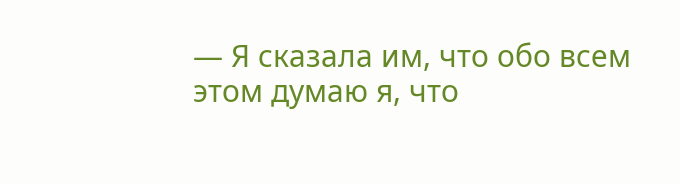— Я сказала им, что обо всем этом думаю я, что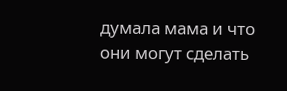думала мама и что они могут сделать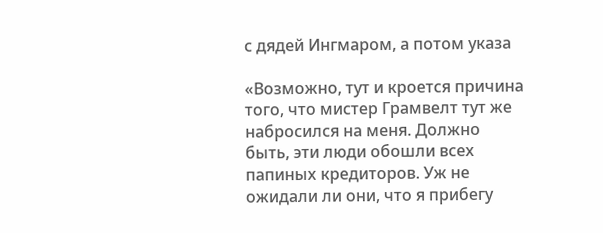с дядей Ингмаром, а потом указа

«Возможно, тут и кроется причина того, что мистер Грамвелт тут же набросился на меня. Должно быть, эти люди обошли всех папиных кредиторов. Уж не ожидали ли они, что я прибегу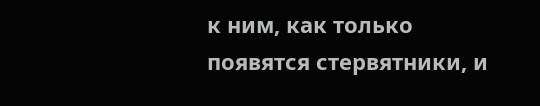к ним, как только появятся стервятники, и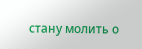стану молить о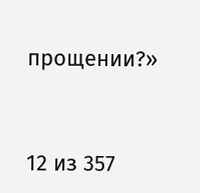прощении?»



12 из 357